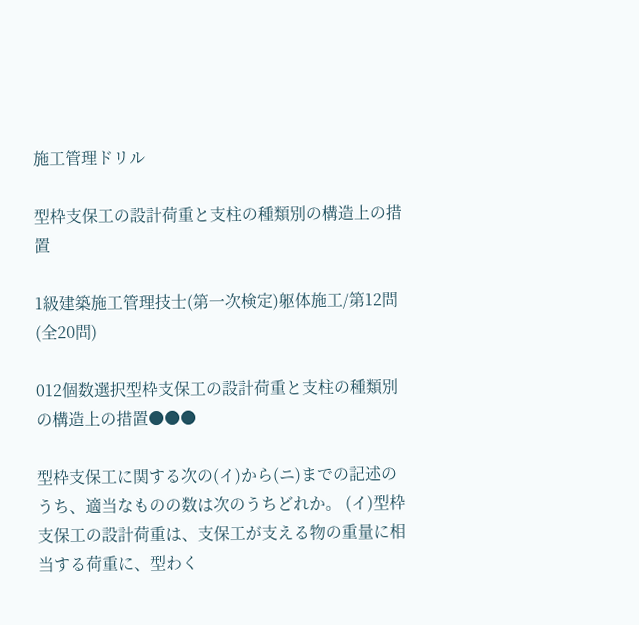施工管理ドリル

型枠支保工の設計荷重と支柱の種類別の構造上の措置

1級建築施工管理技士(第一次検定)躯体施工/第12問(全20問)

012個数選択型枠支保工の設計荷重と支柱の種類別の構造上の措置●●●

型枠支保工に関する次の(イ)から(ニ)までの記述のうち、適当なものの数は次のうちどれか。 (イ)型枠支保工の設計荷重は、支保工が支える物の重量に相当する荷重に、型わく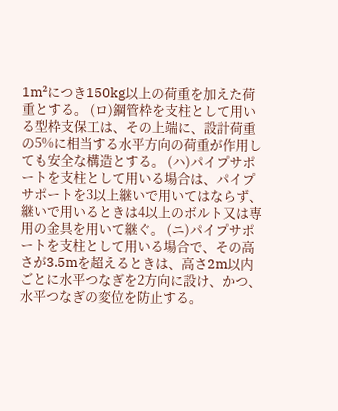1m²につき150kg以上の荷重を加えた荷重とする。 (ロ)鋼管枠を支柱として用いる型枠支保工は、その上端に、設計荷重の5%に相当する水平方向の荷重が作用しても安全な構造とする。 (ハ)パイプサポートを支柱として用いる場合は、パイプサポートを3以上継いで用いてはならず、継いで用いるときは4以上のボルト又は専用の金具を用いて継ぐ。 (ニ)パイプサポートを支柱として用いる場合で、その高さが3.5mを超えるときは、高さ2m以内ごとに水平つなぎを2方向に設け、かつ、水平つなぎの変位を防止する。